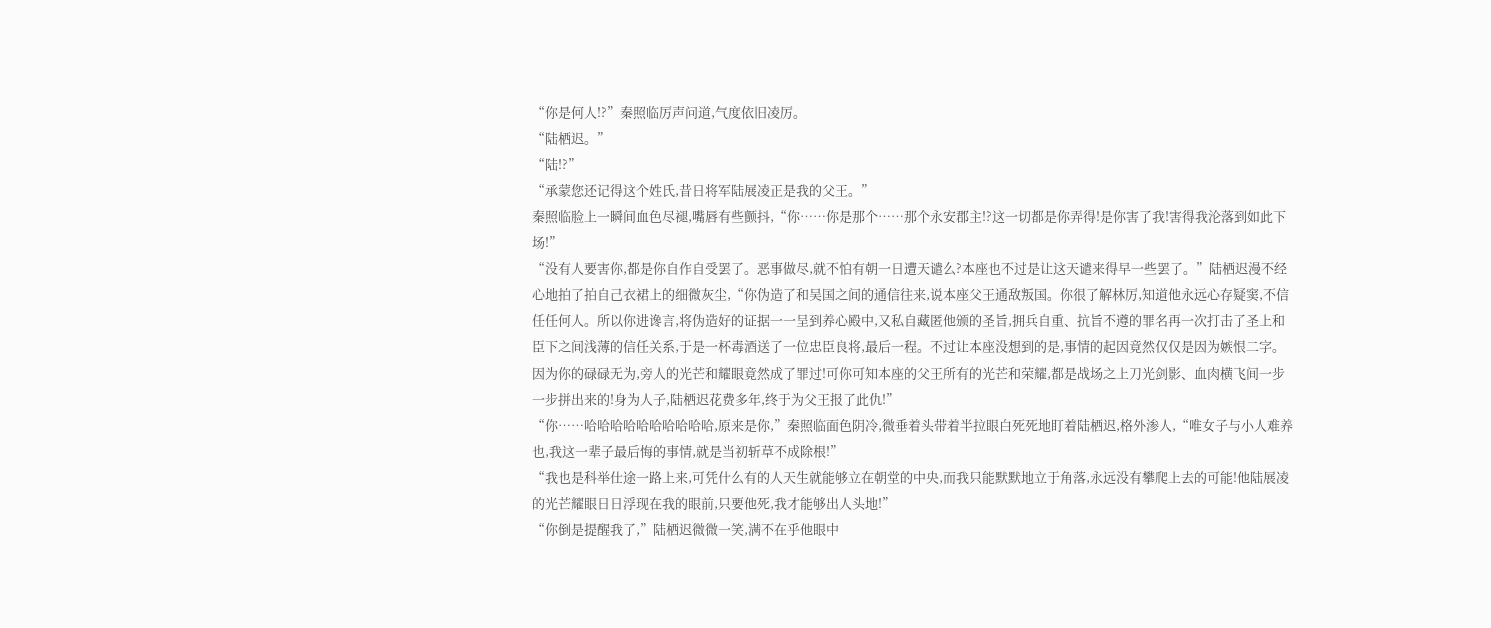“你是何人!?”秦照临厉声问道,气度依旧凌厉。
“陆栖迟。”
“陆!?”
“承蒙您还记得这个姓氏,昔日将军陆展凌正是我的父王。”
秦照临脸上一瞬间血色尽褪,嘴唇有些颤抖,“你……你是那个……那个永安郡主!?这一切都是你弄得!是你害了我!害得我沦落到如此下场!”
“没有人要害你,都是你自作自受罢了。恶事做尽,就不怕有朝一日遭天谴么?本座也不过是让这天谴来得早一些罢了。”陆栖迟漫不经心地拍了拍自己衣裙上的细微灰尘,“你伪造了和吴国之间的通信往来,说本座父王通敌叛国。你很了解林厉,知道他永远心存疑窦,不信任任何人。所以你进谗言,将伪造好的证据一一呈到养心殿中,又私自藏匿他颁的圣旨,拥兵自重、抗旨不遵的罪名再一次打击了圣上和臣下之间浅薄的信任关系,于是一杯毒酒送了一位忠臣良将,最后一程。不过让本座没想到的是,事情的起因竟然仅仅是因为嫉恨二字。因为你的碌碌无为,旁人的光芒和耀眼竟然成了罪过!可你可知本座的父王所有的光芒和荣耀,都是战场之上刀光剑影、血肉横飞间一步一步拼出来的!身为人子,陆栖迟花费多年,终于为父王报了此仇!”
“你……哈哈哈哈哈哈哈哈哈哈,原来是你,”秦照临面色阴冷,微垂着头带着半拉眼白死死地盯着陆栖迟,格外渗人,“唯女子与小人难养也,我这一辈子最后悔的事情,就是当初斩草不成除根!”
“我也是科举仕途一路上来,可凭什么有的人天生就能够立在朝堂的中央,而我只能默默地立于角落,永远没有攀爬上去的可能!他陆展凌的光芒耀眼日日浮现在我的眼前,只要他死,我才能够出人头地!”
“你倒是提醒我了,”陆栖迟微微一笑,满不在乎他眼中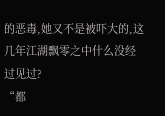的恶毒,她又不是被吓大的,这几年江湖飘零之中什么没经过见过?
“都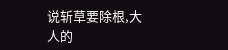说斩草要除根,大人的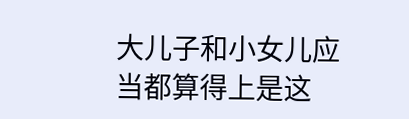大儿子和小女儿应当都算得上是这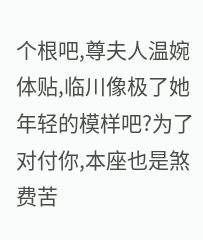个根吧,尊夫人温婉体贴,临川像极了她年轻的模样吧?为了对付你,本座也是煞费苦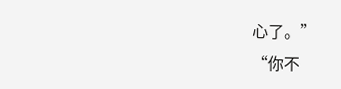心了。”
“你不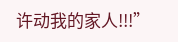许动我的家人!!!”